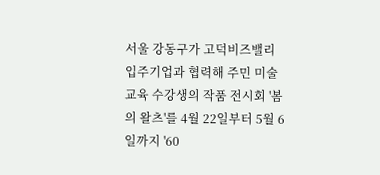서울 강동구가 고덕비즈밸리 입주기업과 협력해 주민 미술 교육 수강생의 작품 전시회 '봄의 왈츠'를 4월 22일부터 5월 6일까지 '60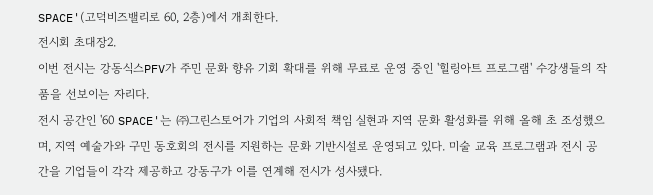SPACE'(고덕비즈밸리로 60, 2층)에서 개최한다.
전시회 초대장2.
이번 전시는 강동식스PFV가 주민 문화 향유 기회 확대를 위해 무료로 운영 중인 '힐링아트 프로그램' 수강생들의 작품을 선보이는 자리다.
전시 공간인 '60 SPACE'는 ㈜그린스토어가 기업의 사회적 책임 실현과 지역 문화 활성화를 위해 올해 초 조성했으며, 지역 예술가와 구민 동호회의 전시를 지원하는 문화 기반시설로 운영되고 있다. 미술 교육 프로그램과 전시 공간을 기업들이 각각 제공하고 강동구가 이를 연계해 전시가 성사됐다.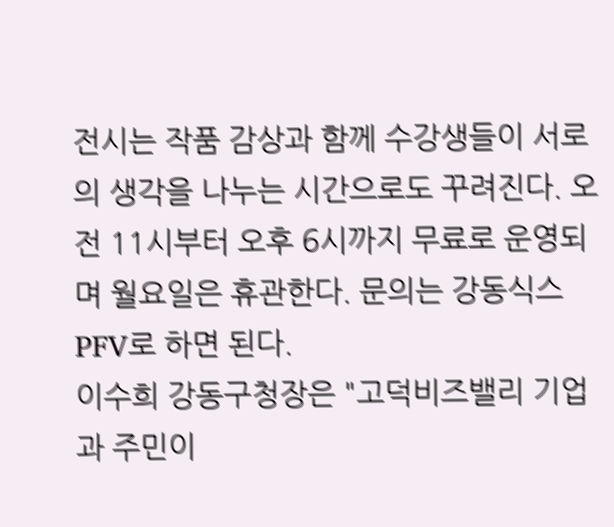전시는 작품 감상과 함께 수강생들이 서로의 생각을 나누는 시간으로도 꾸려진다. 오전 11시부터 오후 6시까지 무료로 운영되며 월요일은 휴관한다. 문의는 강동식스PFV로 하면 된다.
이수희 강동구청장은 "고덕비즈밸리 기업과 주민이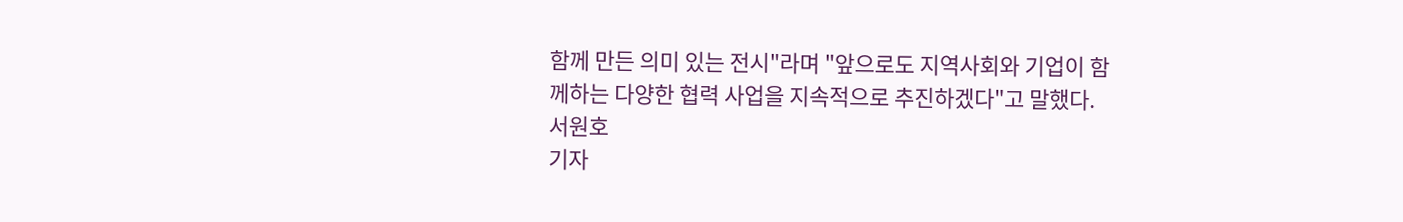함께 만든 의미 있는 전시"라며 "앞으로도 지역사회와 기업이 함께하는 다양한 협력 사업을 지속적으로 추진하겠다"고 말했다.
서원호
기자